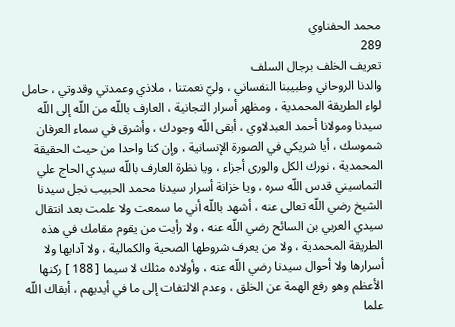محمد الحفناوي
289
تعريف الخلف برجال السلف
والدنا الروحاني وطبيبنا النفساني ، وليّ نعمتنا ، ملاذي وعمدتي وقدوتي ، حامل لواء الطريقة المحمدية ، ومظهر أسرار التجانية ، العارف باللّه من اللّه إلى اللّه سيدنا ومولانا أحمد العبدلاوي ، أبقى اللّه وجودك ، وأشرق في سماء العرفان شموسك ، أيا شريكي في الصورة الإنسانية ، وإن كنا واحدا من حيث الحقيقة المحمدية ، نورك الكل والورى أجزاء ، ويا نظرة العارف باللّه سيدي الحاج علي التماسيني قدس اللّه سره ، ويا خزانة أسرار سيدنا محمد الحبيب نجل سيدنا الشيخ رضي اللّه تعالى عنه ، أشهد باللّه أني ما سمعت ولا علمت بعد انتقال سيدي العربي بن السائح رضي اللّه عنه ، ولا رأيت من يقوم مقامك في هذه الطريقة المحمدية ، ولا من يعرف شروطها الصحية والكمالية ، ولا آدابها ولا أسرارها ولا أحوال سيدنا رضي اللّه عنه ، وأولاده مثلك لا سيما [ 188 ] ركنها الأعظم وهو رفع الهمة عن الخلق ، وعدم الالتفات إلى ما في أيديهم ، أبقاك اللّه علما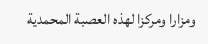ومزارا ومركزا لهذه العصبة المحمدية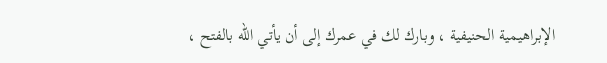الإبراهيمية الحنيفية ، وبارك لك في عمرك إلى أن يأتي اللّه بالفتح ،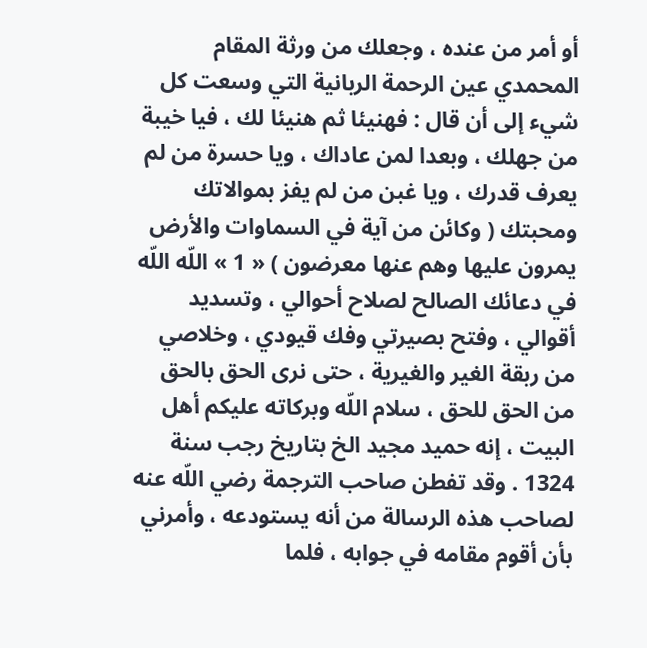أو أمر من عنده ، وجعلك من ورثة المقام المحمدي عين الرحمة الربانية التي وسعت كل شيء إلى أن قال : فهنيئا ثم هنيئا لك ، فيا خيبة من جهلك ، وبعدا لمن عاداك ، ويا حسرة من لم يعرف قدرك ، ويا غبن من لم يفز بموالاتك ومحبتك ( وكائن من آية في السماوات والأرض يمرون عليها وهم عنها معرضون ) « 1 » اللّه اللّه في دعائك الصالح لصلاح أحوالي ، وتسديد أقوالي ، وفتح بصيرتي وفك قيودي ، وخلاصي من ربقة الغير والغيرية ، حتى نرى الحق بالحق من الحق للحق ، سلام اللّه وبركاته عليكم أهل البيت ، إنه حميد مجيد الخ بتاريخ رجب سنة 1324 . وقد تفطن صاحب الترجمة رضي اللّه عنه لصاحب هذه الرسالة من أنه يستودعه ، وأمرني بأن أقوم مقامه في جوابه ، فلما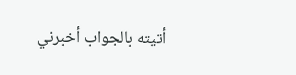أتيته بالجواب أخبرني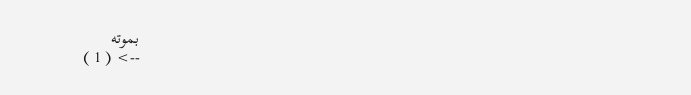بموته
--> ( 1 )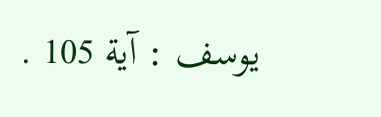يوسف : آية 105 .